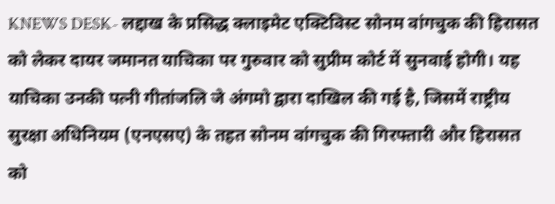KNEWS DESK- लद्दाख के प्रसिद्ध क्लाइमेट एक्टिविस्ट सोनम वांगचुक की हिरासत को लेकर दायर जमानत याचिका पर गुरुवार को सुप्रीम कोर्ट में सुनवाई होगी। यह याचिका उनकी पत्नी गीतांजलि जे अंगमो द्वारा दाखिल की गई है, जिसमें राष्ट्रीय सुरक्षा अधिनियम (एनएसए) के तहत सोनम वांगचुक की गिरफ्तारी और हिरासत को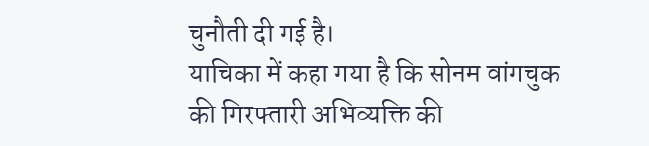चुनौती दी गई है।
याचिका में कहा गया है कि सोनम वांगचुक की गिरफ्तारी अभिव्यक्ति की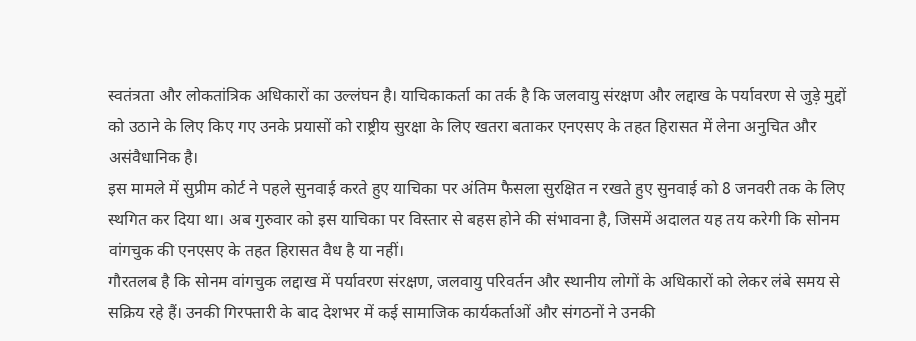स्वतंत्रता और लोकतांत्रिक अधिकारों का उल्लंघन है। याचिकाकर्ता का तर्क है कि जलवायु संरक्षण और लद्दाख के पर्यावरण से जुड़े मुद्दों को उठाने के लिए किए गए उनके प्रयासों को राष्ट्रीय सुरक्षा के लिए खतरा बताकर एनएसए के तहत हिरासत में लेना अनुचित और असंवैधानिक है।
इस मामले में सुप्रीम कोर्ट ने पहले सुनवाई करते हुए याचिका पर अंतिम फैसला सुरक्षित न रखते हुए सुनवाई को 8 जनवरी तक के लिए स्थगित कर दिया था। अब गुरुवार को इस याचिका पर विस्तार से बहस होने की संभावना है, जिसमें अदालत यह तय करेगी कि सोनम वांगचुक की एनएसए के तहत हिरासत वैध है या नहीं।
गौरतलब है कि सोनम वांगचुक लद्दाख में पर्यावरण संरक्षण, जलवायु परिवर्तन और स्थानीय लोगों के अधिकारों को लेकर लंबे समय से सक्रिय रहे हैं। उनकी गिरफ्तारी के बाद देशभर में कई सामाजिक कार्यकर्ताओं और संगठनों ने उनकी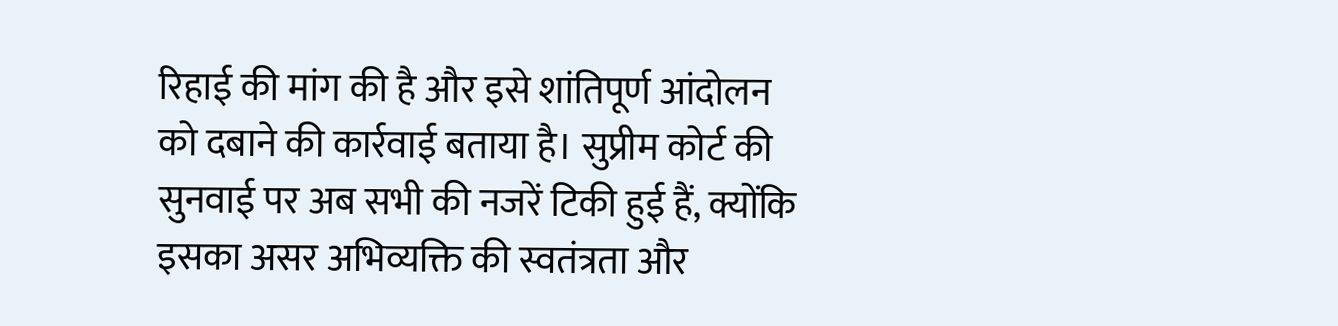रिहाई की मांग की है और इसे शांतिपूर्ण आंदोलन को दबाने की कार्रवाई बताया है। सुप्रीम कोर्ट की सुनवाई पर अब सभी की नजरें टिकी हुई हैं, क्योंकि इसका असर अभिव्यक्ति की स्वतंत्रता और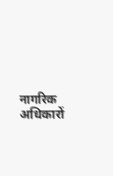नागरिक अधिकारों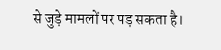से जुड़े मामलों पर पड़ सकता है।